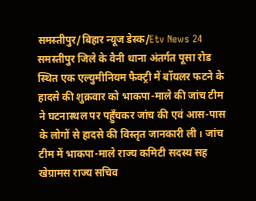समस्तीपुर/बिहार न्यूज डेस्क/Etv News 24
समस्तीपुर जिले के वैनी थाना अंतर्गत पूसा रोड स्थित एक एल्युमीनियम फैक्ट्री में बॉयलर फटने के हादसे की शुक्रवार को भाकपा-माले की जांच टीम ने घटनास्थल पर पहुँचकर जांच की एवं आस-पास के लोगों से हादसे की विस्तृत जानकारी ली। जांच टीम में भाकपा-माले राज्य कमिटी सदस्य सह खेग्रामस राज्य सचिव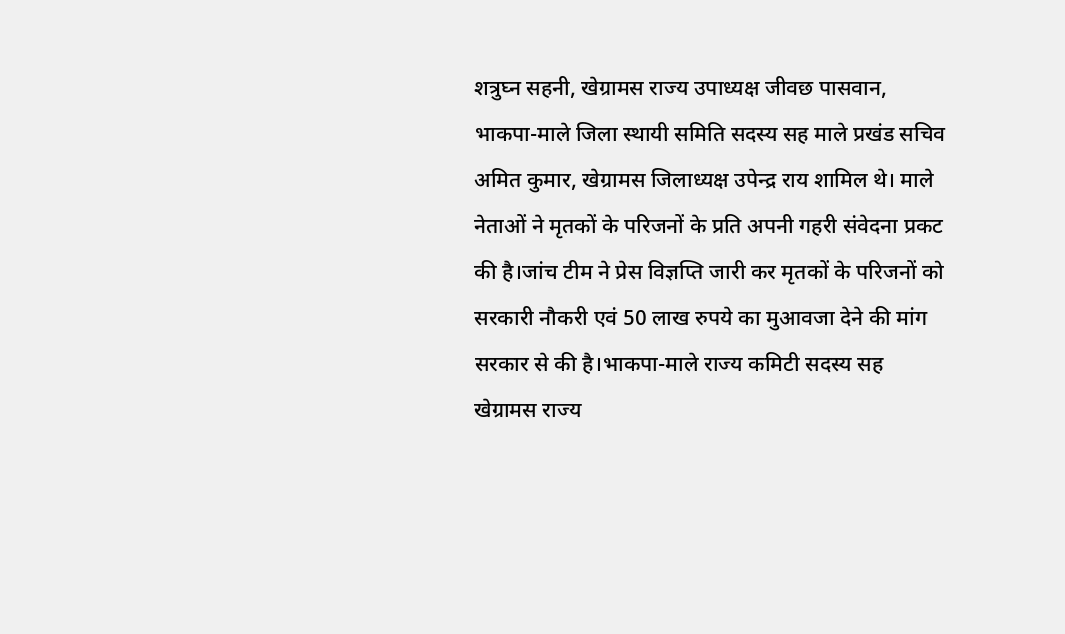शत्रुघ्न सहनी, खेग्रामस राज्य उपाध्यक्ष जीवछ पासवान, भाकपा-माले जिला स्थायी समिति सदस्य सह माले प्रखंड सचिव अमित कुमार, खेग्रामस जिलाध्यक्ष उपेन्द्र राय शामिल थे। माले नेताओं ने मृतकों के परिजनों के प्रति अपनी गहरी संवेदना प्रकट की है।जांच टीम ने प्रेस विज्ञप्ति जारी कर मृतकों के परिजनों को सरकारी नौकरी एवं 50 लाख रुपये का मुआवजा देने की मांग सरकार से की है।भाकपा-माले राज्य कमिटी सदस्य सह खेग्रामस राज्य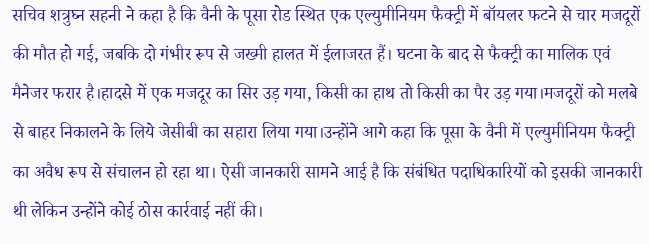सचिव शत्रुघ्न सहनी ने कहा है कि वैनी के पूसा रोड स्थित एक एल्युमीनियम फैक्ट्री में बॉयलर फटने से चार मजदूरों की मौत हो गई, जबकि दो गंभीर रूप से जख्मी हालत में ईलाजरत हैं। घटना के बाद से फैक्ट्री का मालिक एवं मैनेजर फरार है।हादसे में एक मजदूर का सिर उड़ गया, किसी का हाथ तो किसी का पैर उड़ गया।मजदूरों को मलबे से बाहर निकालने के लिये जेसीबी का सहारा लिया गया।उन्होंने आगे कहा कि पूसा के वैनी में एल्युमीनियम फैक्ट्री का अवैध रूप से संचालन हो रहा था। ऐसी जानकारी सामने आई है कि संबंधित पदाधिकारियों को इसकी जानकारी थी लेकिन उन्होंने कोई ठोस कार्रवाई नहीं की।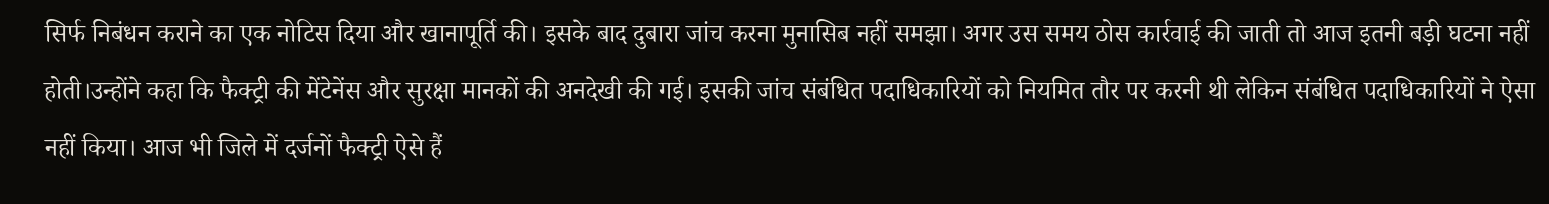सिर्फ निबंधन कराने का एक नोटिस दिया और खानापूर्ति की। इसके बाद दुबारा जांच करना मुनासिब नहीं समझा। अगर उस समय ठोस कार्रवाई की जाती तो आज इतनी बड़ी घटना नहीं होती।उन्होंने कहा कि फैक्ट्री की मेंटेनेंस और सुरक्षा मानकों की अनदेखी की गई। इसकी जांच संबंधित पदाधिकारियों को नियमित तौर पर करनी थी लेकिन संबंधित पदाधिकारियों ने ऐसा नहीं किया। आज भी जिले में दर्जनों फैक्ट्री ऐसे हैं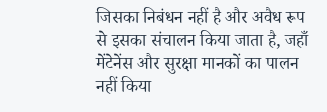जिसका निबंधन नहीं है और अवैध रूप से इसका संचालन किया जाता है, जहाँ मेंटेनेंस और सुरक्षा मानकों का पालन नहीं किया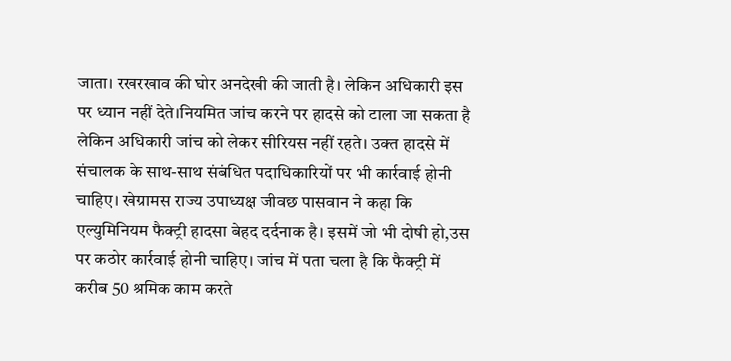जाता। रखरखाव की घोर अनदेखी की जाती है। लेकिन अधिकारी इस पर ध्यान नहीं देते।नियमित जांच करने पर हादसे को टाला जा सकता है लेकिन अधिकारी जांच को लेकर सीरियस नहीं रहते। उक्त हादसे में संचालक के साथ-साथ संबंधित पदाधिकारियों पर भी कार्रवाई होनी चाहिए। खेग्रामस राज्य उपाध्यक्ष जीवछ पासवान ने कहा कि एल्युमिनियम फैक्ट्री हादसा बेहद दर्दनाक है। इसमें जो भी दोषी हो,उस पर कठोर कार्रवाई होनी चाहिए। जांच में पता चला है कि फैक्ट्री में करीब 50 श्रमिक काम करते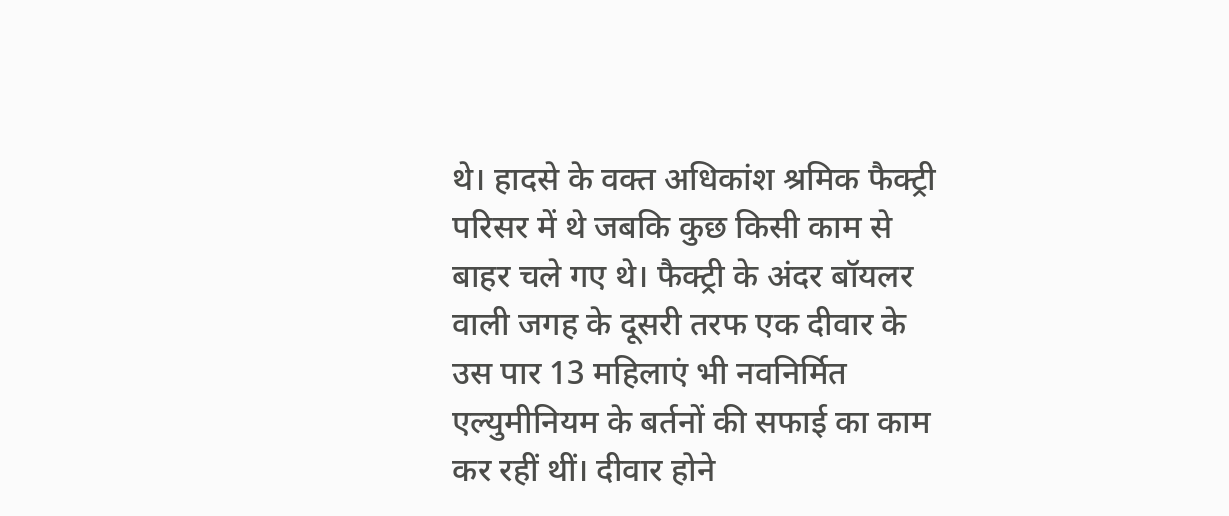थे। हादसे के वक्त अधिकांश श्रमिक फैक्ट्री परिसर में थे जबकि कुछ किसी काम से बाहर चले गए थे। फैक्ट्री के अंदर बॉयलर वाली जगह के दूसरी तरफ एक दीवार के उस पार 13 महिलाएं भी नवनिर्मित एल्युमीनियम के बर्तनों की सफाई का काम कर रहीं थीं। दीवार होने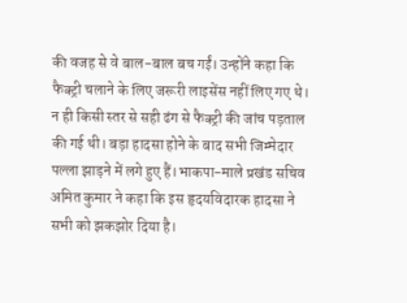की वजह से वे बाल-बाल बच गईं। उन्होंने कहा कि फैक्ट्री चलाने के लिए जरूरी लाइसेंस नहीं लिए गए थे। न ही किसी स्तर से सही ढंग से फैक्ट्री की जांच पड़ताल की गई थी। बड़ा हादसा होने के बाद सभी जिम्मेदार पल्ला झाड़ने में लगे हुए हैं।भाकपा-माले प्रखंड सचिव अमित कुमार ने कहा कि इस हृदयविदारक हादसा ने सभी को झकझोर दिया है।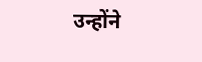उन्होंने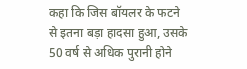कहा कि जिस बॉयलर के फटने से इतना बड़ा हादसा हुआ, उसके 50 वर्ष से अधिक पुरानी होने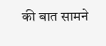की बात सामने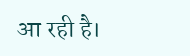आ रही है।